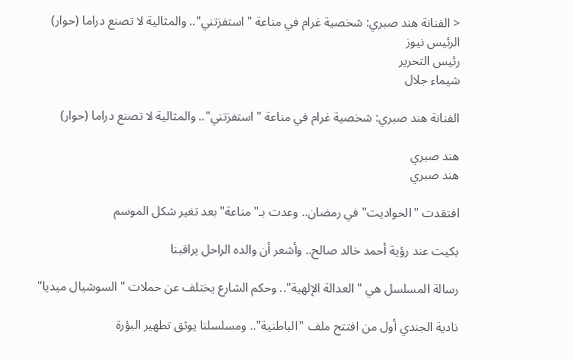< الفنانة هند صبري: شخصية غرام في مناعة "استفزتني".. والمثالية لا تصنع دراما (حوار)
الرئيس نيوز
رئيس التحرير
شيماء جلال

الفنانة هند صبري: شخصية غرام في مناعة "استفزتني".. والمثالية لا تصنع دراما (حوار)

هند صبري
هند صبري

افتقدت "الحواديت" في رمضان.. وعدت بـ"مناعة" بعد تغير شكل الموسم

بكيت عند رؤية أحمد خالد صالح.. وأشعر أن والده الراحل يراقبنا

رسالة المسلسل هي "العدالة الإلهية".. وحكم الشارع يختلف عن حملات "السوشيال ميديا"

نادية الجندي أول من افتتح ملف "الباطنية".. ومسلسلنا يوثق تطهير البؤرة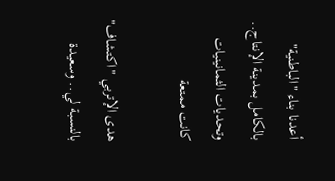أعدنا بناء "الباطنية" بالكامل بمدينة الإنتاج.. وتحديات الثمانينيات كانت ممتعة

هدى الإتربي "اكتشاف" بالنسبة لي.. وسعيدة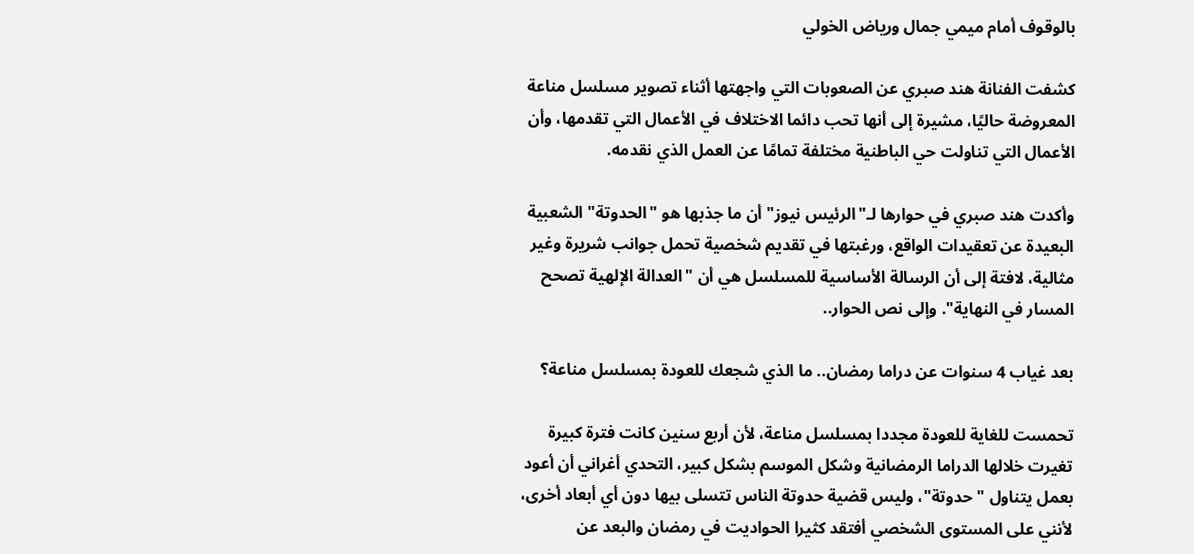بالوقوف أمام ميمي جمال ورياض الخولي

كشفت الفنانة هند صبري عن الصعوبات التي واجهتها أثناء تصوير مسلسل مناعة المعروضة حاليًا، مشيرة إلى أنها تحب دائما الاختلاف في الأعمال التي تقدمها، وأن الأعمال التي تناولت حي الباطنية مختلفة تمامًا عن العمل الذي نقدمه.

وأكدت هند صبري في حوارها لـ"الرئيس نيوز" أن ما جذبها هو "الحدوتة" الشعبية البعيدة عن تعقيدات الواقع، ورغبتها في تقديم شخصية تحمل جوانب شريرة وغير مثالية، لافتة إلى أن الرسالة الأساسية للمسلسل هي أن "العدالة الإلهية تصحح المسار في النهاية". وإلى نص الحوار..

بعد غياب 4 سنوات عن دراما رمضان.. ما الذي شجعك للعودة بمسلسل مناعة؟

تحمست للغاية للعودة مجددا بمسلسل مناعة، لأن أربع سنين كانت فترة كبيرة تغيرت خلالها الدراما الرمضانية وشكل الموسم بشكل كبير، التحدي أغراني أن أعود بعمل يتناول "حدوتة"، وليس قضية حدوتة الناس تتسلى بيها دون أي أبعاد أخرى، لأنني على المستوى الشخصي أفتقد كثيرا الحواديت في رمضان والبعد عن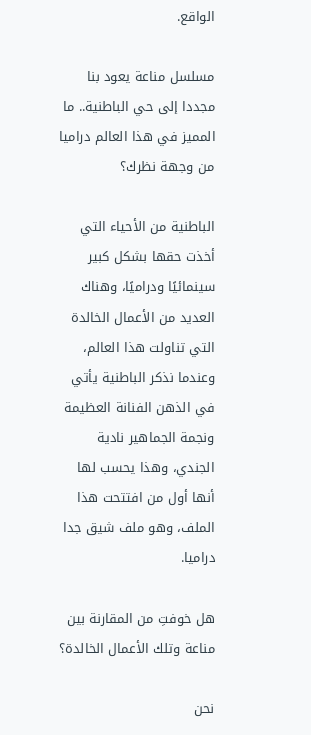الواقع.

مسلسل مناعة يعود بنا مجددا إلى حي الباطنية.. ما المميز في هذا العالم دراميا من وجهة نظرك؟

الباطنية من الأحياء التي أخذت حقها بشكل كبير سينمائيًا ودراميًا، وهناك العديد من الأعمال الخالدة التي تناولت هذا العالم، وعندما نذكر الباطنية يأتي في الذهن الفنانة العظيمة ونجمة الجماهير نادية الجندي، وهذا يحسب لها أنها أول من افتتحت هذا الملف، وهو ملف شيق جدا دراميا.

هل خوفتِ من المقارنة بين مناعة وتلك الأعمال الخالدة؟

نحن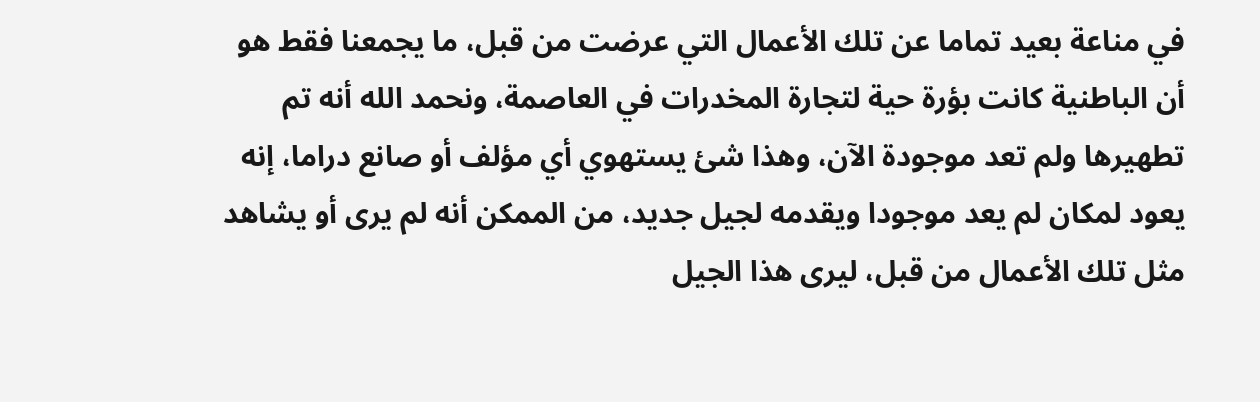في مناعة بعيد تماما عن تلك الأعمال التي عرضت من قبل، ما يجمعنا فقط هو أن الباطنية كانت بؤرة حية لتجارة المخدرات في العاصمة، ونحمد الله أنه تم تطهيرها ولم تعد موجودة الآن، وهذا شئ يستهوي أي مؤلف أو صانع دراما، إنه يعود لمكان لم يعد موجودا ويقدمه لجيل جديد، من الممكن أنه لم يرى أو يشاهد مثل تلك الأعمال من قبل، ليرى هذا الجيل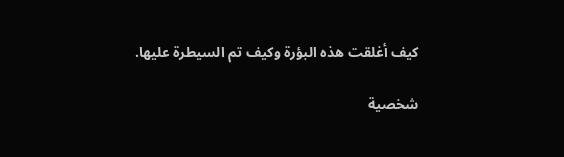كيف أغلقت هذه البؤرة وكيف تم السيطرة عليها.

شخصية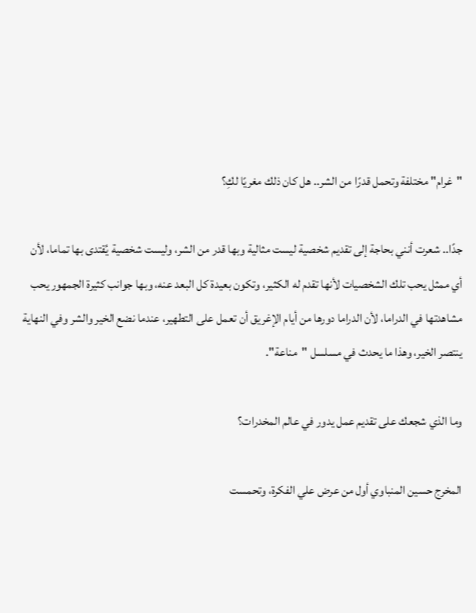"غرام" مختلفة وتحمل قدرًا من الشر.. هل كان ذلك مغريًا لكِ؟

جدًا.. شعرت أنني بحاجة إلى تقديم شخصية ليست مثالية وبها قدر من الشر، وليست شخصية يُقتدى بها تماما، لأن أي ممثل يحب تلك الشخصيات لأنها تقدم له الكثير، وتكون بعيدة كل البعد عنه، وبها جوانب كثيرة الجمهور يحب مشاهدتها في الدراما، لأن الدراما دورها من أيام الإغريق أن تعمل على التطهير، عندما نضع الخير والشر وفي النهاية ينتصر الخير، وهذا ما يحدث في مسلسل "مناعة".

وما الذي شجعك على تقديم عمل يدور في عالم المخدرات؟

المخرج حسين المنباوي أول من عرض علي الفكرة، وتحمست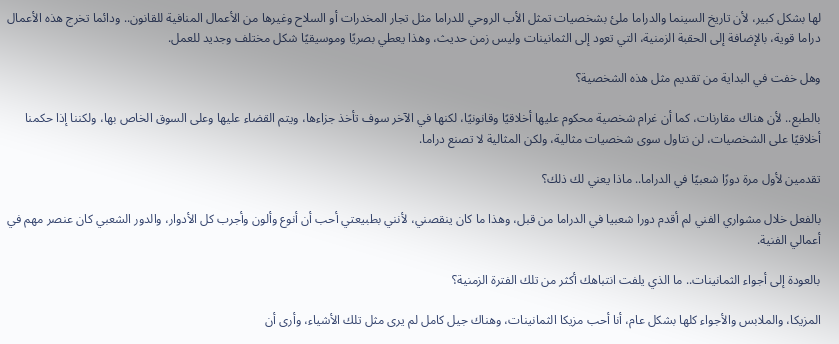لها بشكل كبير، لأن تاريخ السينما والدراما ملئ بشخصيات تمثل الأب الروحي للدراما مثل تجار المخدرات أو السلاح وغيرها من الأعمال المنافية للقانون.. ودائما تخرج هذه الأعمال دراما قوية، بالإضافة إلى الحقبة الزمنية، التي تعود إلى الثمانينات وليس زمن حديث، وهذا يعطي بصريًا وموسيقيًا شكل مختلف وجديد للعمل.

وهل خفت في البداية من تقديم مثل هذه الشخصية؟

بالطبع.. لأن هناك مقارنات، كما أن غرام شخصية محكوم عليها أخلاقيًا وقانونيًا، لكنها في الآخر سوف تأخذ جزاءها، ويتم القضاء عليها وعلى السوق الخاص بها، ولكننا إذا حكمنا أخلاقيًا على الشخصيات، لن نتاول سوى شخصيات مثالية، ولكن المثالية لا تصنع دراما.

تقدمين لأول مرة دورًا شعبيًا في الدراما.. ماذا يعني لك ذلك؟

بالفعل خلال مشواري الفني لم أقدم دورا شعبيا في الدراما من قبل، وهذا ما كان ينقصني، لأنني بطبيعتي أحب أن أنوع وألون وأجرب كل الأدوار، والدور الشعبي كان عنصر مهم في أعمالي الفنية.

بالعودة إلى أجواء الثمانينات.. ما الذي يلفت انتباهك أكثر من تلك الفترة الزمنية؟

المزيكا، والملابس والأجواء كلها بشكل عام، أنا أحب مزيكا الثمانينات، وهناك جيل كامل لم يرى مثل تلك الأشياء، وأرى أن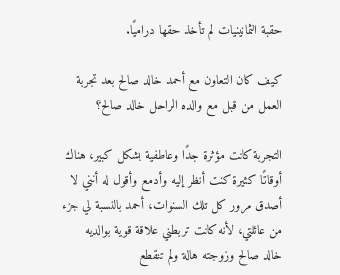حقبة الثمانينيات لم تأخذ حقها دراميًا.

كيف كان التعاون مع أحمد خالد صالح بعد تجربة العمل من قبل مع والده الراحل خالد صالح؟

التجربة كانت مؤثرة جدًا وعاطفية بشكل كبير، هناك أوقاتًا كثيرة كنت أنظر إليه وأدمع وأقول له أنني لا أصدق مرور كل تلك السنوات، أحمد بالنسبة لي جزء من عائلتي، لأنه كانت تربطني علاقة قوية بوالديه خالد صالح وزوجته هالة ولم تنقطع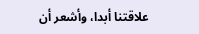علاقتنا أبدا، وأشعر أن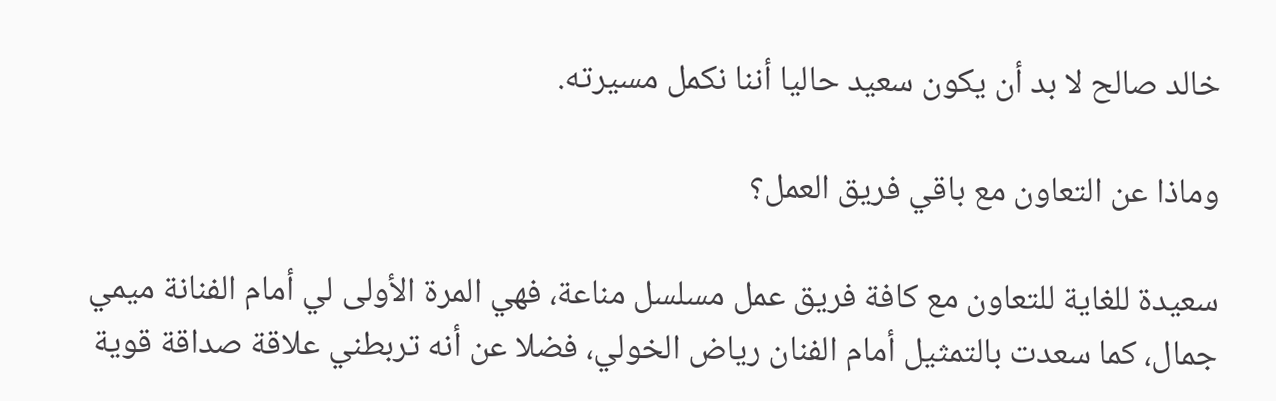خالد صالح لا بد أن يكون سعيد حاليا أننا نكمل مسيرته.

وماذا عن التعاون مع باقي فريق العمل؟

سعيدة للغاية للتعاون مع كافة فريق عمل مسلسل مناعة، فهي المرة الأولى لي أمام الفنانة ميمي جمال، كما سعدت بالتمثيل أمام الفنان رياض الخولي، فضلا عن أنه تربطني علاقة صداقة قوية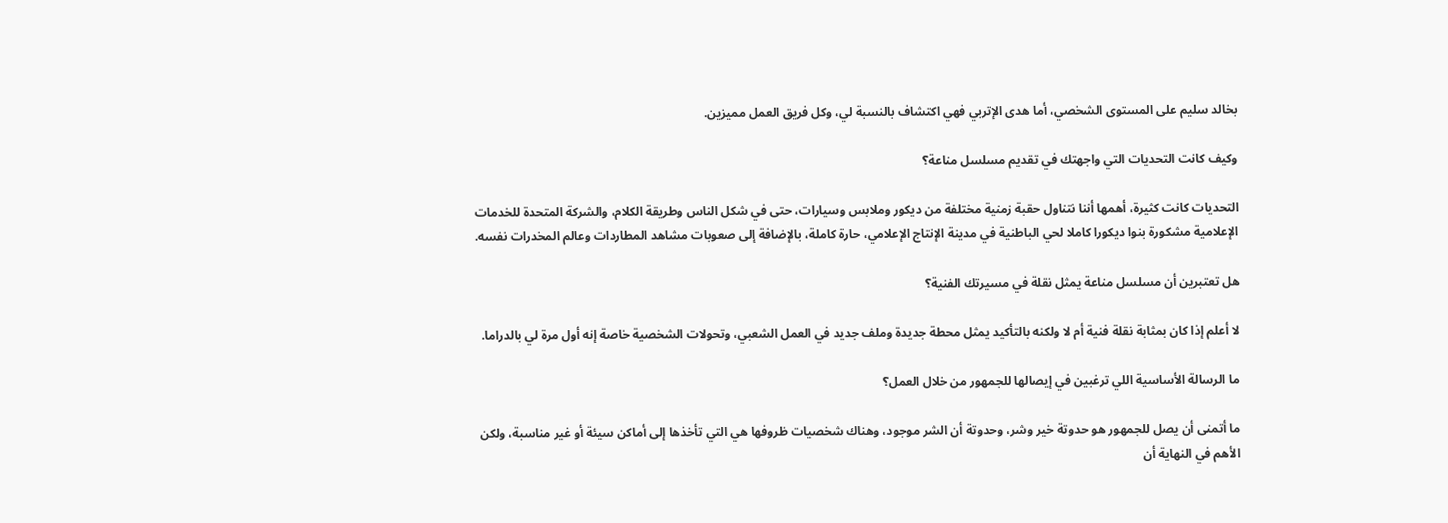بخالد سليم على المستوى الشخصي، أما هدى الإتربي فهي اكتشاف بالنسبة لي، وكل فريق العمل مميزين.

وكيف كانت التحديات التي واجهتك في تقديم مسلسل مناعة؟

التحديات كانت كثيرة، أهمها أننا نتناول حقبة زمنية مختلفة من ديكور وملابس وسيارات، حتى في شكل الناس وطريقة الكلام، والشركة المتحدة للخدمات الإعلامية مشكورة بنوا ديكورا كاملا لحي الباطنية في مدينة الإنتاج الإعلامي، حارة كاملة، بالإضافة إلى صعوبات مشاهد المطاردات وعالم المخدرات نفسه.

هل تعتبرين أن مسلسل مناعة يمثل نقلة في مسيرتك الفنية؟

لا أعلم إذا كان بمثابة نقلة فنية أم لا ولكنه بالتأكيد يمثل محطة جديدة وملف جديد في العمل الشعبي، وتحولات الشخصية خاصة إنه أول مرة لي بالدراما.

ما الرسالة الأساسية اللي ترغبين في إيصالها للجمهور من خلال العمل؟

ما أتمنى أن يصل للجمهور هو حدوتة خير وشر، وحدوتة أن الشر موجود، وهناك شخصيات ظروفها هي التي تأخذها إلى أماكن سيئة أو غير مناسبة، ولكن الأهم في النهاية أن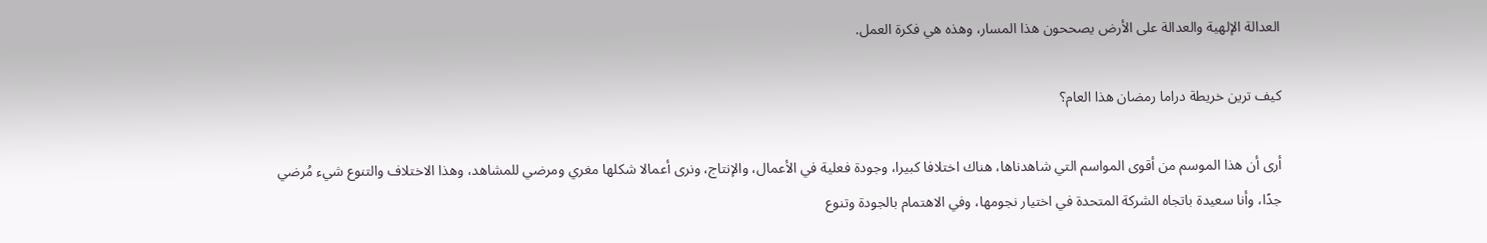العدالة الإلهية والعدالة على الأرض يصححون هذا المسار، وهذه هي فكرة العمل.

كيف ترين خريطة دراما رمضان هذا العام؟

أرى أن هذا الموسم من أقوى المواسم التي شاهدناها، هناك اختلافا كبيرا، وجودة فعلية في الأعمال، والإنتاج، ونرى أعمالا شكلها مغري ومرضي للمشاهد، وهذا الاختلاف والتنوع شيء مُرضي جدًا، وأنا سعيدة باتجاه الشركة المتحدة في اختيار نجومها، وفي الاهتمام بالجودة وتنوع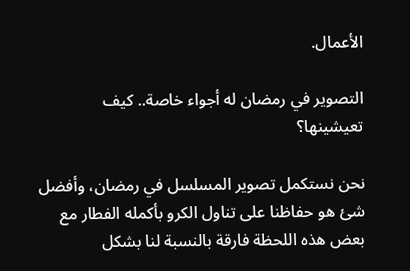الأعمال.

التصوير في رمضان له أجواء خاصة.. كيف تعيشينها؟

نحن نستكمل تصوير المسلسل في رمضان، وأفضل شئ هو حفاظنا على تناول الكرو بأكمله الفطار مع بعض هذه اللحظة فارقة بالنسبة لنا بشكل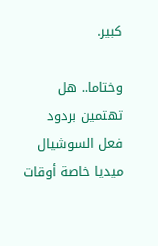كبير.

وختاما.. هل تهتمين بردود فعل السوشيال ميديا خاصة أوقات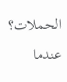الحملات؟

عندما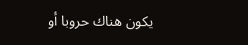يكون هناك حروبا أو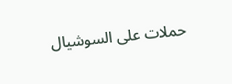حملات على السوشيال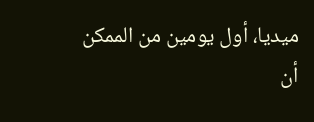ميديا، أول يومين من الممكن أن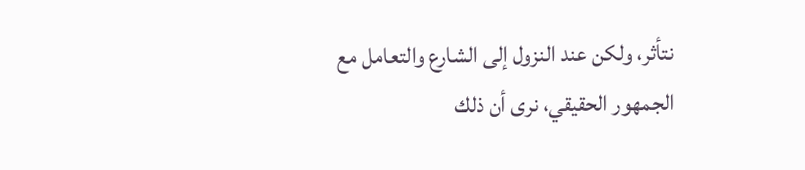نتأثر، ولكن عند النزول إلى الشارع والتعامل مع الجمهور الحقيقي، نرى أن ذلك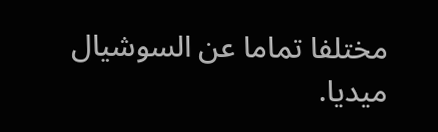مختلفا تماما عن السوشيال ميديا.